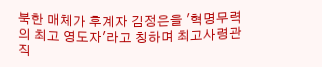북한 매체가 후계자 김정은을 '혁명무력의 최고 영도자'라고 칭하며 최고사령관직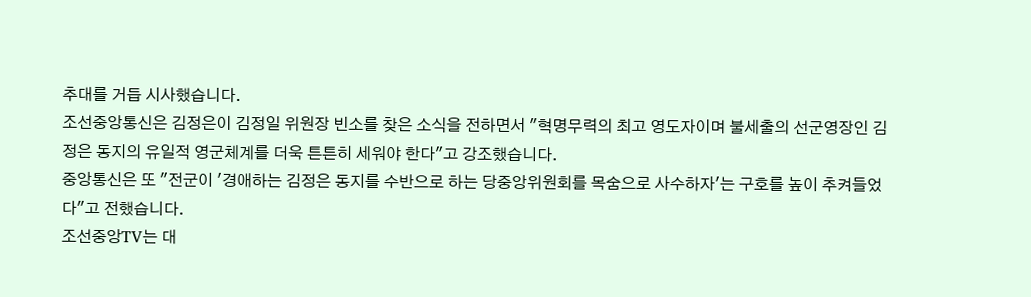추대를 거듭 시사했습니다.
조선중앙통신은 김정은이 김정일 위원장 빈소를 찾은 소식을 전하면서 "혁명무력의 최고 영도자이며 불세출의 선군영장인 김정은 동지의 유일적 영군체계를 더욱 튼튼히 세워야 한다"고 강조했습니다.
중앙통신은 또 "전군이 '경애하는 김정은 동지를 수반으로 하는 당중앙위원회를 목숨으로 사수하자'는 구호를 높이 추켜들었다"고 전했습니다.
조선중앙TV는 대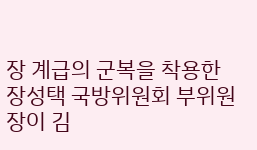장 계급의 군복을 착용한 장성택 국방위원회 부위원장이 김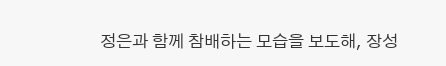정은과 함께 참배하는 모습을 보도해, 장성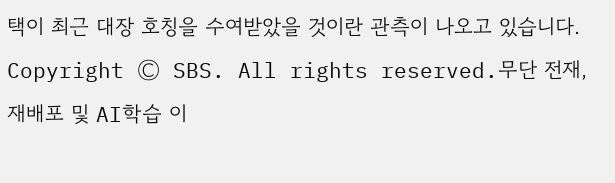택이 최근 대장 호칭을 수여받았을 것이란 관측이 나오고 있습니다.
Copyright Ⓒ SBS. All rights reserved.무단 전재, 재배포 및 AI학습 이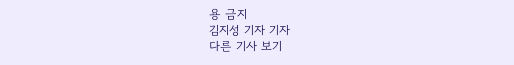용 금지
김지성 기자 기자
다른 기사 보기